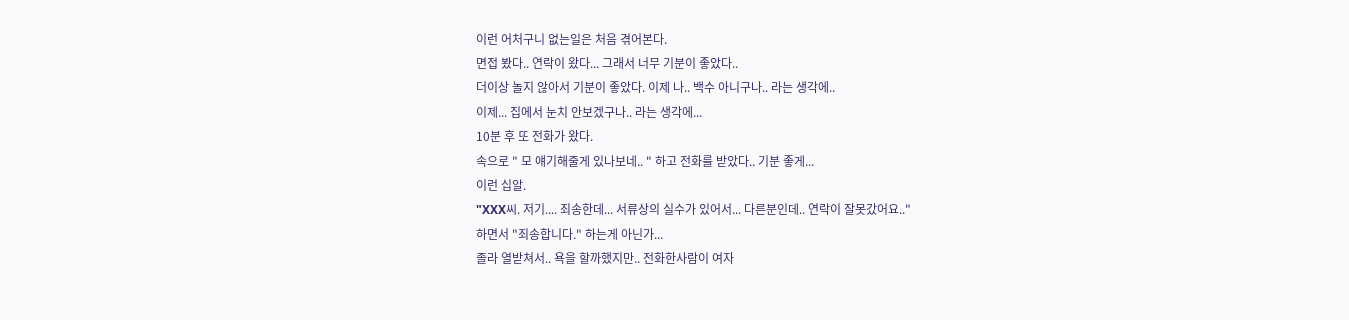이런 어처구니 없는일은 처음 겪어본다.
면접 봤다.. 연락이 왔다... 그래서 너무 기분이 좋았다..
더이상 놀지 않아서 기분이 좋았다. 이제 나.. 백수 아니구나.. 라는 생각에..
이제... 집에서 눈치 안보겠구나.. 라는 생각에...
10분 후 또 전화가 왔다.
속으로 " 모 얘기해줄게 있나보네.. " 하고 전화를 받았다.. 기분 좋게...
이런 십알.
"XXX씨. 저기.... 죄송한데... 서류상의 실수가 있어서... 다른분인데.. 연락이 잘못갔어요.."
하면서 "죄송합니다." 하는게 아닌가...
졸라 열받쳐서.. 욕을 할까했지만.. 전화한사람이 여자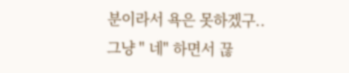분이라서 욕은 못하겠구..
그냥 " 네" 하면서 끊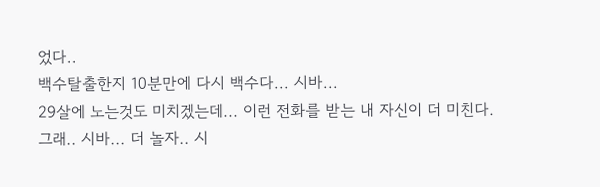었다..
백수탈출한지 10분만에 다시 백수다... 시바...
29살에 노는것도 미치겠는데... 이런 전화를 받는 내 자신이 더 미친다.
그래.. 시바... 더 놀자.. 시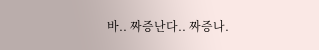바.. 짜증난다.. 짜증나.